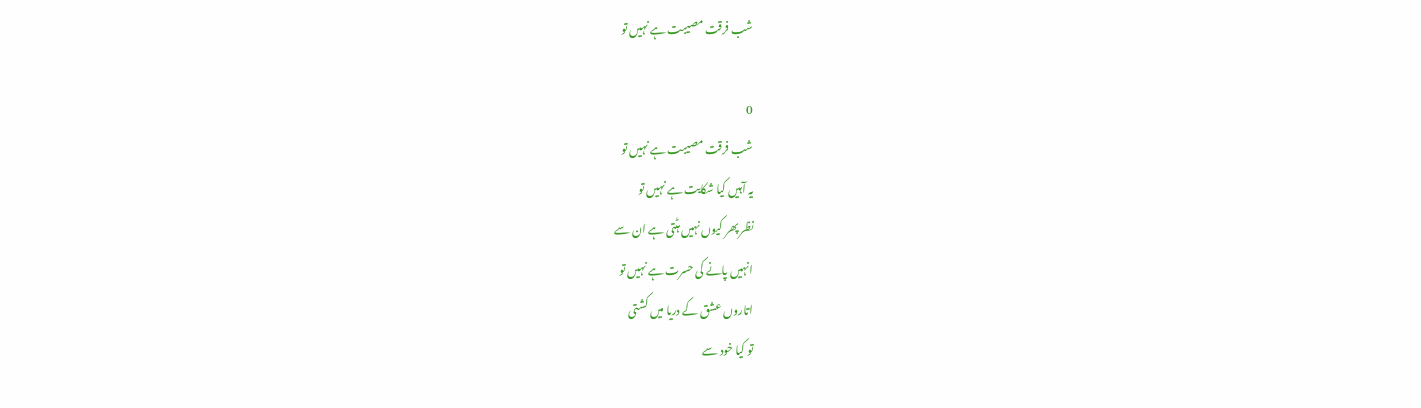شب فرقت مصیبت ہے نہیں تو

0
شب فرقت مصیبت ہے نہیں تو
یہ آہیں کیا شکایت ہے نہیں تو
نظر پھر کیوں نہیں ہٹتی ہے ان سے
انہیں پانے کی حسرت ہے نہیں تو
اتاروں عشق کے دریا میں کشتی
تو کیا خود سے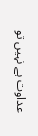عداوت ہے نہیں تو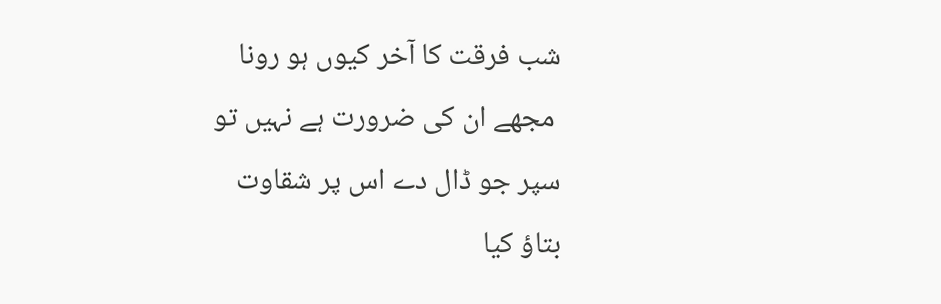شب فرقت کا آخر کیوں ہو رونا
 مجھے ان کی ضرورت ہے نہیں تو
سپر جو ڈال دے اس پر شقاوت
بتاؤ کیا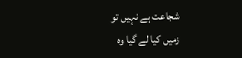شجاعت ہے نہیں تو
زمیں کیا لے گیا وہ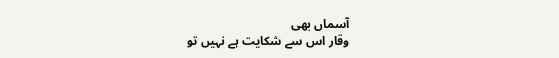آسماں بھی
وقار اس سے شکایت ہے نہیں تو